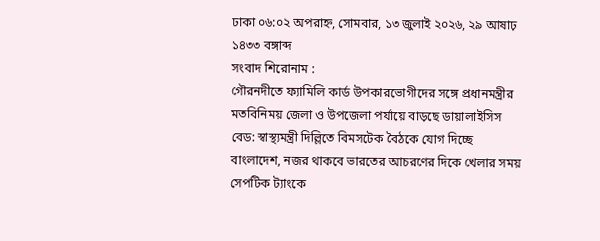ঢাকা ০৬:০২ অপরাহ্ন, সোমবার, ১৩ জুলাই ২০২৬, ২৯ আষাঢ় ১৪৩৩ বঙ্গাব্দ
সংবাদ শিরোনাম :
গৌরনদীতে ফ্যামিলি কার্ড উপকারভোগীদের সঙ্গে প্রধানমন্ত্রীর মতবিনিময় জেলা ও উপজেলা পর্যায়ে বাড়ছে ডায়ালাইসিস বেড: স্বাস্থ্যমন্ত্রী দিল্লিতে বিমসটেক বৈঠকে যোগ দিচ্ছে বাংলাদেশ, নজর থাকবে ভারতের আচরণের দিকে খেলার সময় সেপটিক ট্যাংকে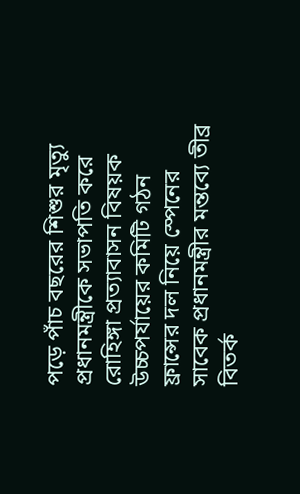পড়ে পাঁচ বছরের শিশুর মৃত্যু প্রধানমন্ত্রীকে সভাপতি করে রোহিঙ্গা প্রত্যাবাসন বিষয়ক উচ্চপর্যায়ের কমিটি গঠন ফ্রান্সের দল নিয়ে স্পেনের সাবেক প্রধানমন্ত্রীর মন্তব্যে তীব্র বিতর্ক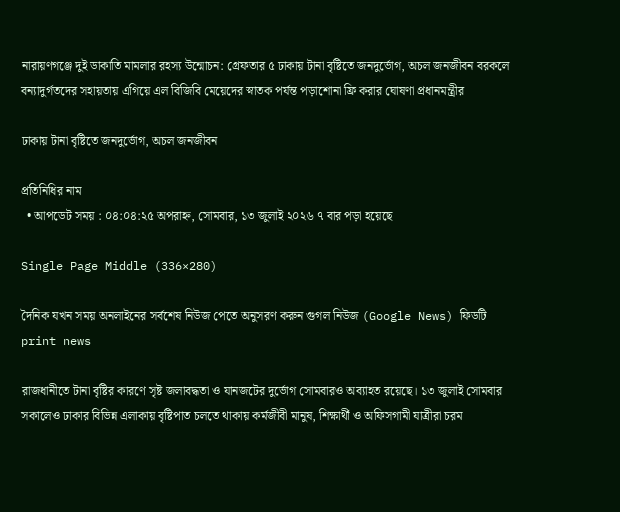নারায়ণগঞ্জে দুই ডাকাতি মামলার রহস্য উন্মোচন: গ্রেফতার ৫ ঢাকায় টানা বৃষ্টিতে জনদুর্ভোগ, অচল জনজীবন বরকলে বন্যাদুর্গতদের সহায়তায় এগিয়ে এল বিজিবি মেয়েদের স্নাতক পর্যন্ত পড়াশোনা ফ্রি করার ঘোষণা প্রধানমন্ত্রীর

ঢাকায় টানা বৃষ্টিতে জনদুর্ভোগ, অচল জনজীবন

প্রতিনিধির নাম
  • আপডেট সময় : ০৪:০৪:২৫ অপরাহ্ন, সোমবার, ১৩ জুলাই ২০২৬ ৭ বার পড়া হয়েছে

Single Page Middle (336×280)

দৈনিক যখন সময় অনলাইনের সর্বশেষ নিউজ পেতে অনুসরণ করুন গুগল নিউজ (Google News) ফিডটি
print news

রাজধানীতে টানা বৃষ্টির কারণে সৃষ্ট জলাবদ্ধতা ও যানজটের দুর্ভোগ সোমবারও অব্যাহত রয়েছে। ১৩ জুলাই সোমবার সকালেও ঢাকার বিভিন্ন এলাকায় বৃষ্টিপাত চলতে থাকায় কর্মজীবী মানুষ, শিক্ষার্থী ও অফিসগামী যাত্রীরা চরম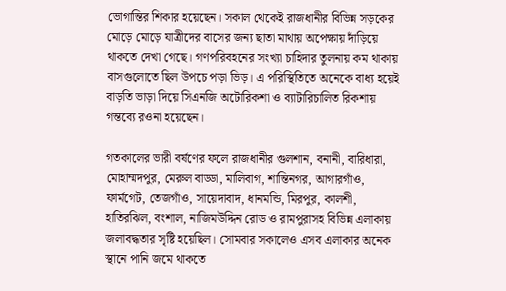ভোগান্তির শিকার হয়েছেন। সকাল থেকেই রাজধানীর বিভিন্ন সড়কের মোড়ে মোড়ে যাত্রীদের বাসের জন্য ছাতা মাথায় অপেক্ষায় দাঁড়িয়ে থাকতে দেখা গেছে। গণপরিবহনের সংখ্যা চাহিদার তুলনায় কম থাকায় বাসগুলোতে ছিল উপচে পড়া ভিড়। এ পরিস্থিতিতে অনেকে বাধ্য হয়েই বাড়তি ভাড়া দিয়ে সিএনজি অটোরিকশা ও ব্যাটারিচালিত রিকশায় গন্তব্যে রওনা হয়েছেন।

গতকালের ভারী বর্ষণের ফলে রাজধানীর গুলশান, বনানী, বারিধারা, মোহাম্মদপুর, মেরুল বাড্ডা, মালিবাগ, শান্তিনগর, আগারগাঁও, ফার্মগেট, তেজগাঁও, সায়েদাবাদ, ধানমন্ডি, মিরপুর, কালশী, হাতিরঝিল, বংশাল, নাজিমউদ্দিন রোড ও রামপুরাসহ বিভিন্ন এলাকায় জলাবদ্ধতার সৃষ্টি হয়েছিল। সোমবার সকালেও এসব এলাকার অনেক স্থানে পানি জমে থাকতে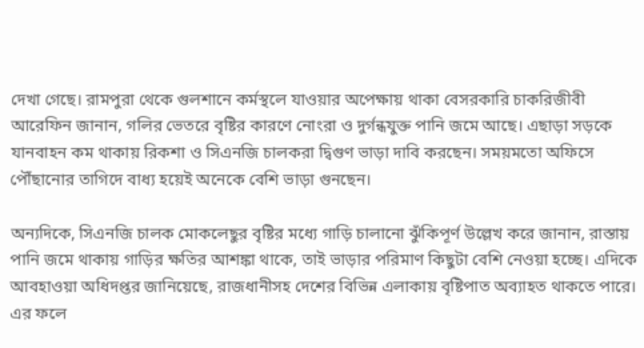দেখা গেছে। রামপুরা থেকে গুলশানে কর্মস্থলে যাওয়ার অপেক্ষায় থাকা বেসরকারি চাকরিজীবী আরেফিন জানান, গলির ভেতরে বৃষ্টির কারণে নোংরা ও দুর্গন্ধযুক্ত পানি জমে আছে। এছাড়া সড়কে যানবাহন কম থাকায় রিকশা ও সিএনজি চালকরা দ্বিগুণ ভাড়া দাবি করছেন। সময়মতো অফিসে পৌঁছানোর তাগিদে বাধ্য হয়েই অনেকে বেশি ভাড়া গুনছেন।

অন্যদিকে, সিএনজি চালক মোকলেছুর বৃষ্টির মধ্যে গাড়ি চালানো ঝুঁকিপূর্ণ উল্লেখ করে জানান, রাস্তায় পানি জমে থাকায় গাড়ির ক্ষতির আশঙ্কা থাকে, তাই ভাড়ার পরিমাণ কিছুটা বেশি নেওয়া হচ্ছে। এদিকে আবহাওয়া অধিদপ্তর জানিয়েছে, রাজধানীসহ দেশের বিভিন্ন এলাকায় বৃষ্টিপাত অব্যাহত থাকতে পারে। এর ফলে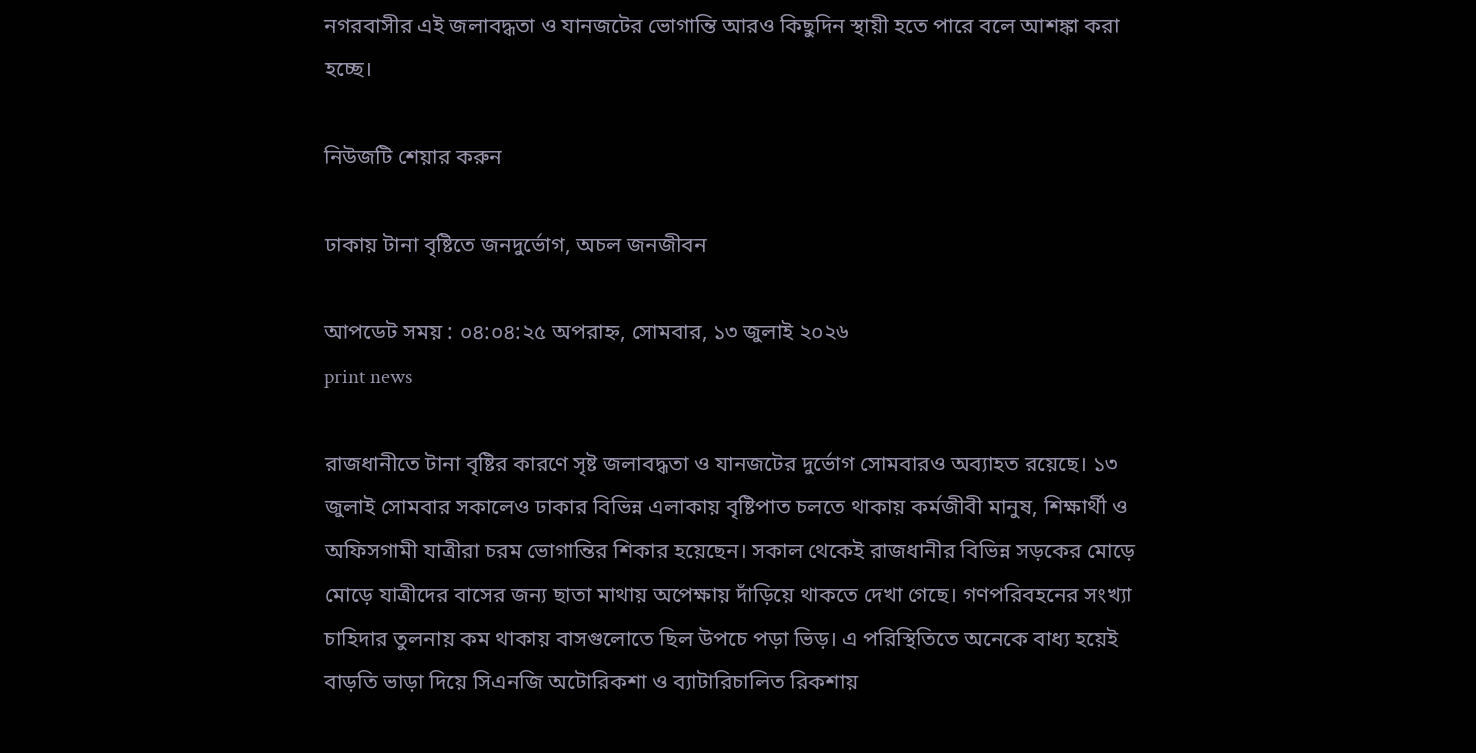নগরবাসীর এই জলাবদ্ধতা ও যানজটের ভোগান্তি আরও কিছুদিন স্থায়ী হতে পারে বলে আশঙ্কা করা হচ্ছে।

নিউজটি শেয়ার করুন

ঢাকায় টানা বৃষ্টিতে জনদুর্ভোগ, অচল জনজীবন

আপডেট সময় : ০৪:০৪:২৫ অপরাহ্ন, সোমবার, ১৩ জুলাই ২০২৬
print news

রাজধানীতে টানা বৃষ্টির কারণে সৃষ্ট জলাবদ্ধতা ও যানজটের দুর্ভোগ সোমবারও অব্যাহত রয়েছে। ১৩ জুলাই সোমবার সকালেও ঢাকার বিভিন্ন এলাকায় বৃষ্টিপাত চলতে থাকায় কর্মজীবী মানুষ, শিক্ষার্থী ও অফিসগামী যাত্রীরা চরম ভোগান্তির শিকার হয়েছেন। সকাল থেকেই রাজধানীর বিভিন্ন সড়কের মোড়ে মোড়ে যাত্রীদের বাসের জন্য ছাতা মাথায় অপেক্ষায় দাঁড়িয়ে থাকতে দেখা গেছে। গণপরিবহনের সংখ্যা চাহিদার তুলনায় কম থাকায় বাসগুলোতে ছিল উপচে পড়া ভিড়। এ পরিস্থিতিতে অনেকে বাধ্য হয়েই বাড়তি ভাড়া দিয়ে সিএনজি অটোরিকশা ও ব্যাটারিচালিত রিকশায়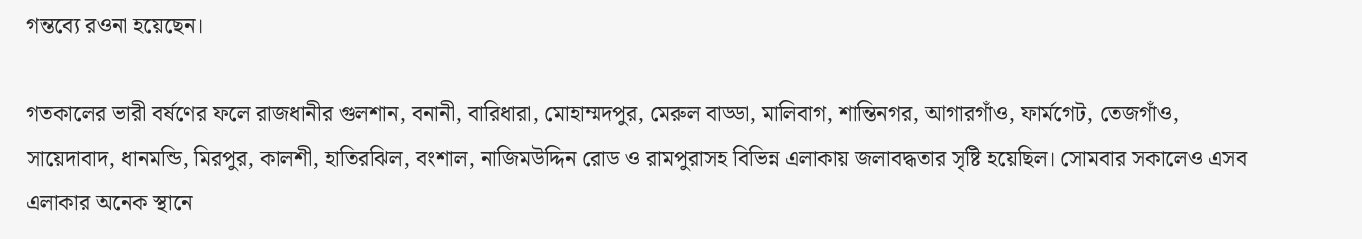গন্তব্যে রওনা হয়েছেন।

গতকালের ভারী বর্ষণের ফলে রাজধানীর গুলশান, বনানী, বারিধারা, মোহাম্মদপুর, মেরুল বাড্ডা, মালিবাগ, শান্তিনগর, আগারগাঁও, ফার্মগেট, তেজগাঁও, সায়েদাবাদ, ধানমন্ডি, মিরপুর, কালশী, হাতিরঝিল, বংশাল, নাজিমউদ্দিন রোড ও রামপুরাসহ বিভিন্ন এলাকায় জলাবদ্ধতার সৃষ্টি হয়েছিল। সোমবার সকালেও এসব এলাকার অনেক স্থানে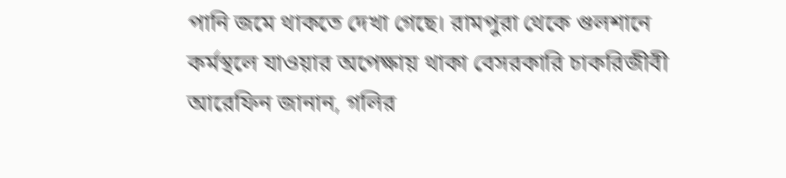পানি জমে থাকতে দেখা গেছে। রামপুরা থেকে গুলশানে কর্মস্থলে যাওয়ার অপেক্ষায় থাকা বেসরকারি চাকরিজীবী আরেফিন জানান, গলির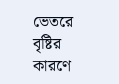ভেতরে বৃষ্টির কারণে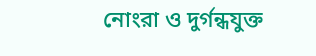নোংরা ও দুর্গন্ধযুক্ত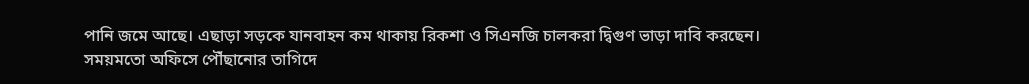পানি জমে আছে। এছাড়া সড়কে যানবাহন কম থাকায় রিকশা ও সিএনজি চালকরা দ্বিগুণ ভাড়া দাবি করছেন। সময়মতো অফিসে পৌঁছানোর তাগিদে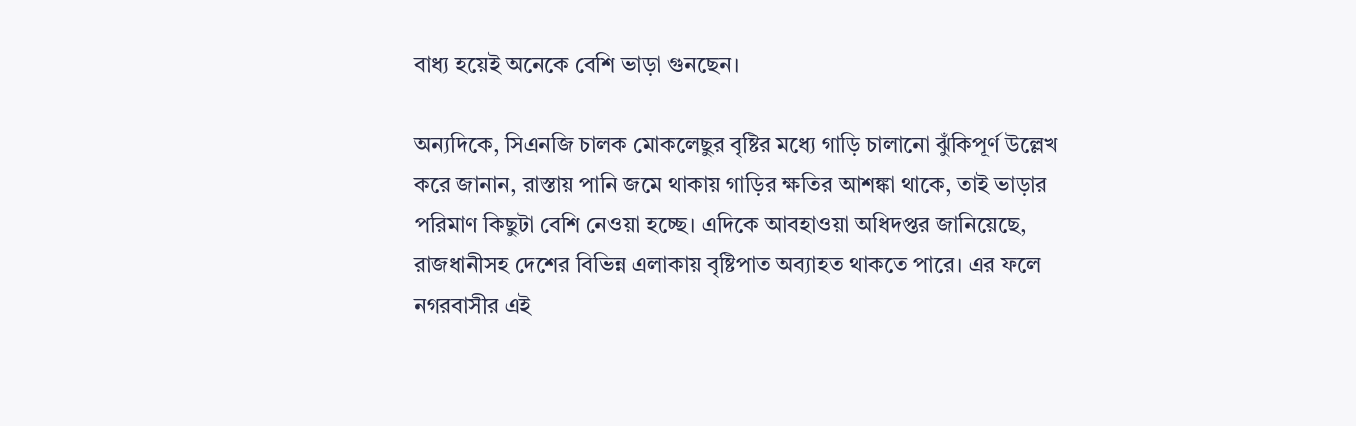বাধ্য হয়েই অনেকে বেশি ভাড়া গুনছেন।

অন্যদিকে, সিএনজি চালক মোকলেছুর বৃষ্টির মধ্যে গাড়ি চালানো ঝুঁকিপূর্ণ উল্লেখ করে জানান, রাস্তায় পানি জমে থাকায় গাড়ির ক্ষতির আশঙ্কা থাকে, তাই ভাড়ার পরিমাণ কিছুটা বেশি নেওয়া হচ্ছে। এদিকে আবহাওয়া অধিদপ্তর জানিয়েছে, রাজধানীসহ দেশের বিভিন্ন এলাকায় বৃষ্টিপাত অব্যাহত থাকতে পারে। এর ফলে নগরবাসীর এই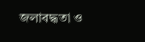জলাবদ্ধতা ও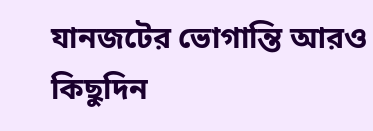যানজটের ভোগান্তি আরও কিছুদিন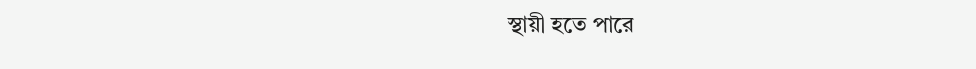স্থায়ী হতে পারে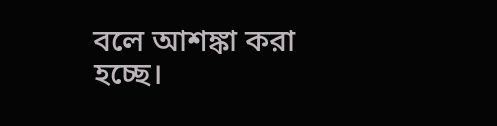বলে আশঙ্কা করা হচ্ছে।